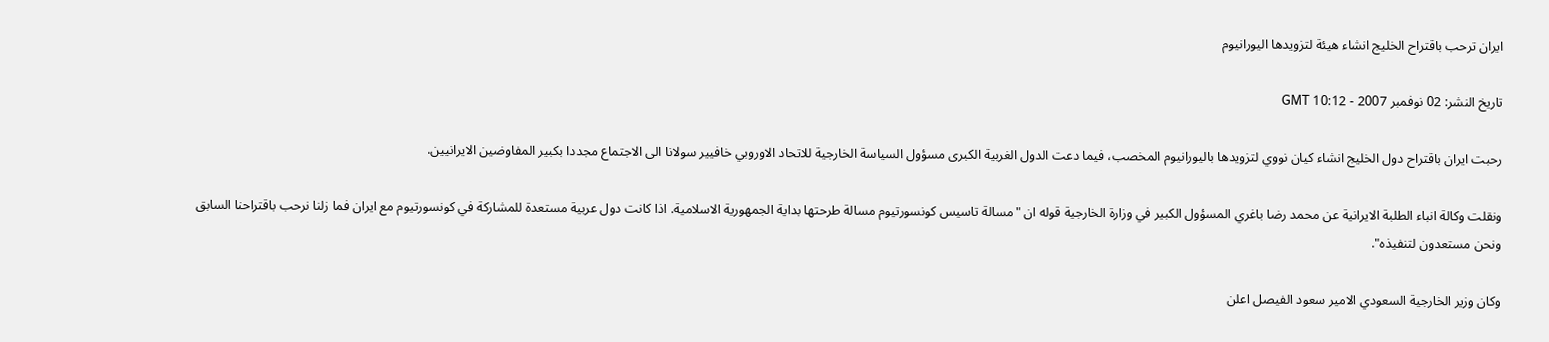ايران ترحب باقتراح الخليج انشاء هيئة لتزويدها اليورانيوم

تاريخ النشر: 02 نوفمبر 2007 - 10:12 GMT

رحبت ايران باقتراح دول الخليج انشاء كيان نووي لتزويدها باليورانيوم المخصب، فيما دعت الدول الغربية الكبرى مسؤول السياسة الخارجية للاتحاد الاوروبي خافيير سولانا الى الاجتماع مجددا بكبير المفاوضين الايرانيين.

ونقلت وكالة انباء الطلبة الايرانية عن محمد رضا باغري المسؤول الكبير في وزارة الخارجية قوله ان "مسالة تاسيس كونسورتيوم مسالة طرحتها بداية الجمهورية الاسلامية. اذا كانت دول عربية مستعدة للمشاركة في كونسورتيوم مع ايران فما زلنا نرحب باقتراحنا السابق ونحن مستعدون لتنفيذه".

وكان وزير الخارجية السعودي الامير سعود الفيصل اعلن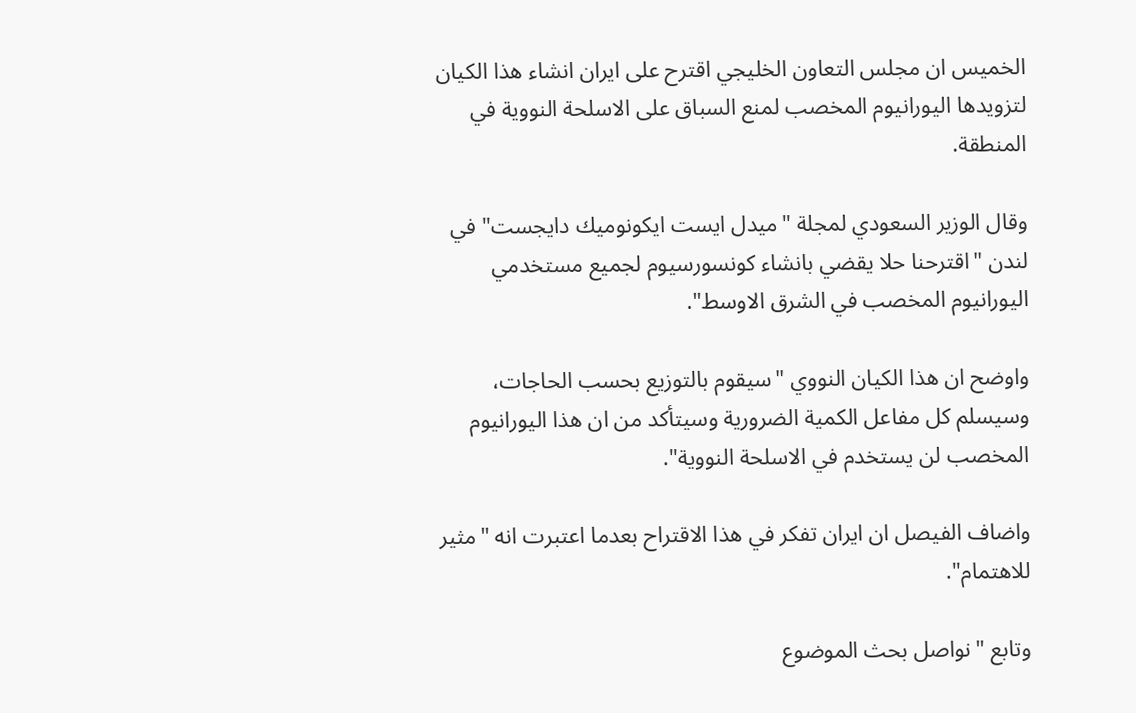الخميس ان مجلس التعاون الخليجي اقترح على ايران انشاء هذا الكيان لتزويدها اليورانيوم المخصب لمنع السباق على الاسلحة النووية في المنطقة.

وقال الوزير السعودي لمجلة "ميدل ايست ايكونوميك دايجست" في لندن "اقترحنا حلا يقضي بانشاء كونسورسيوم لجميع مستخدمي اليورانيوم المخصب في الشرق الاوسط".

واوضح ان هذا الكيان النووي "سيقوم بالتوزيع بحسب الحاجات، وسيسلم كل مفاعل الكمية الضرورية وسيتأكد من ان هذا اليورانيوم المخصب لن يستخدم في الاسلحة النووية".

واضاف الفيصل ان ايران تفكر في هذا الاقتراح بعدما اعتبرت انه "مثير للاهتمام".

وتابع "نواصل بحث الموضوع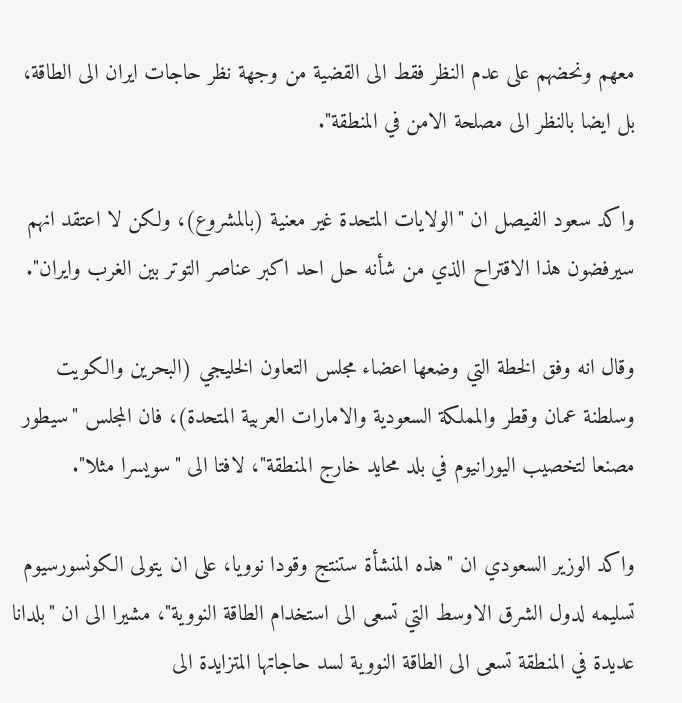معهم ونحضهم على عدم النظر فقط الى القضية من وجهة نظر حاجات ايران الى الطاقة، بل ايضا بالنظر الى مصلحة الامن في المنطقة".

واكد سعود الفيصل ان "الولايات المتحدة غير معنية (بالمشروع)، ولكن لا اعتقد انهم سيرفضون هذا الاقتراح الذي من شأنه حل احد اكبر عناصر التوتر بين الغرب وايران".

وقال انه وفق الخطة التي وضعها اعضاء مجلس التعاون الخليجي (البحرين والكويت وسلطنة عمان وقطر والمملكة السعودية والامارات العربية المتحدة)، فان المجلس "سيطور مصنعا لتخصيب اليورانيوم في بلد محايد خارج المنطقة"، لافتا الى "سويسرا مثلا".

واكد الوزير السعودي ان "هذه المنشأة ستنتج وقودا نوويا، على ان يتولى الكونسورسيوم تسليمه لدول الشرق الاوسط التي تسعى الى استخدام الطاقة النووية"، مشيرا الى ان "بلدانا عديدة في المنطقة تسعى الى الطاقة النووية لسد حاجاتها المتزايدة الى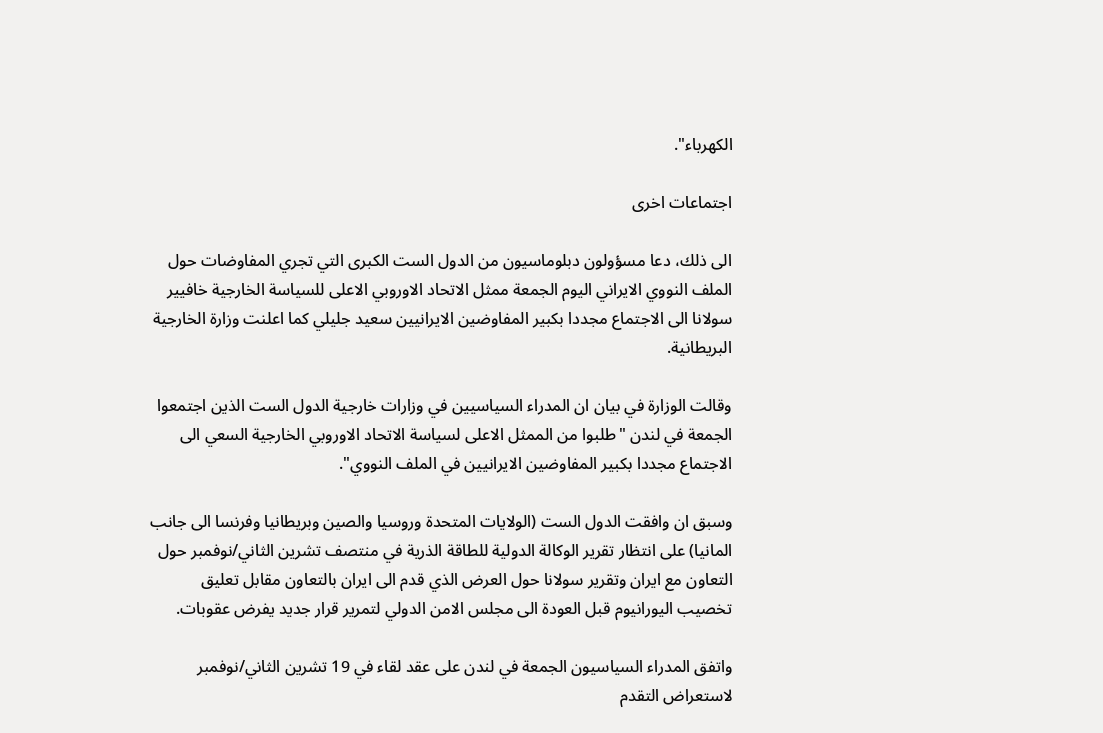الكهرباء".

اجتماعات اخرى

الى ذلك، دعا مسؤولون دبلوماسيون من الدول الست الكبرى التي تجري المفاوضات حول الملف النووي الايراني اليوم الجمعة ممثل الاتحاد الاوروبي الاعلى للسياسة الخارجية خافيير سولانا الى الاجتماع مجددا بكبير المفاوضين الايرانيين سعيد جليلي كما اعلنت وزارة الخارجية البريطانية.

وقالت الوزارة في بيان ان المدراء السياسيين في وزارات خارجية الدول الست الذين اجتمعوا الجمعة في لندن "طلبوا من الممثل الاعلى لسياسة الاتحاد الاوروبي الخارجية السعي الى الاجتماع مجددا بكبير المفاوضين الايرانيين في الملف النووي".

وسبق ان وافقت الدول الست (الولايات المتحدة وروسيا والصين وبريطانيا وفرنسا الى جانب المانيا) على انتظار تقرير الوكالة الدولية للطاقة الذرية في منتصف تشرين الثاني/نوفمبر حول التعاون مع ايران وتقرير سولانا حول العرض الذي قدم الى ايران بالتعاون مقابل تعليق تخصيب اليورانيوم قبل العودة الى مجلس الامن الدولي لتمرير قرار جديد يفرض عقوبات.

واتفق المدراء السياسيون الجمعة في لندن على عقد لقاء في 19 تشرين الثاني/نوفمبر لاستعراض التقدم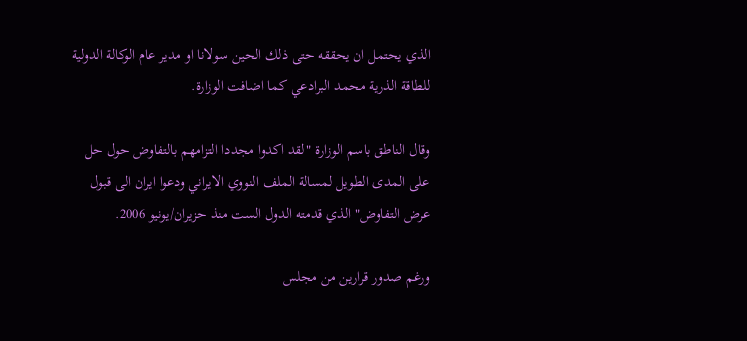الذي يحتمل ان يحققه حتى ذلك الحين سولانا او مدير عام الوكالة الدولية للطاقة الذرية محمد البرادعي كما اضافت الوزارة.

وقال الناطق باسم الوزارة "لقد اكدوا مجددا التزامهم بالتفاوض حول حل على المدى الطويل لمسالة الملف النووي الايراني ودعوا ايران الى قبول عرض التفاوض" الذي قدمته الدول الست منذ حزيران/يونيو 2006.

ورغم صدور قرارين من مجلس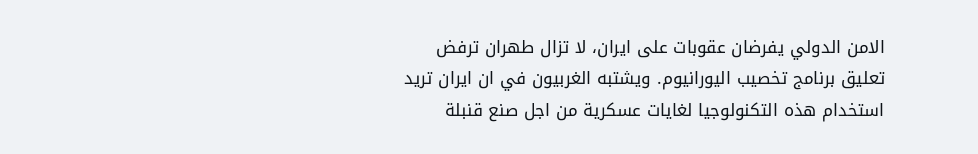الامن الدولي يفرضان عقوبات على ايران، لا تزال طهران ترفض تعليق برنامج تخصيب اليورانيوم. ويشتبه الغربيون في ان ايران تريد استخدام هذه التكنولوجيا لغايات عسكرية من اجل صنع قنبلة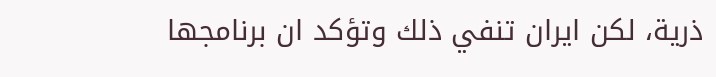ذرية، لكن ايران تنفي ذلك وتؤكد ان برنامجها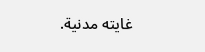غايته مدنية.